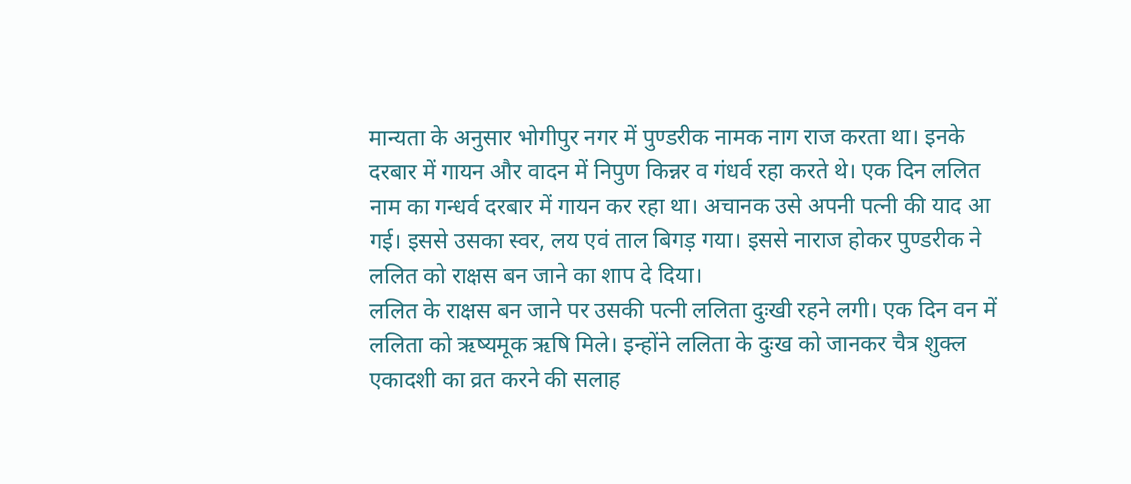मान्यता के अनुसार भोगीपुर नगर में पुण्डरीक नामक नाग राज करता था। इनके दरबार में गायन और वादन में निपुण किन्नर व गंधर्व रहा करते थे। एक दिन ललित नाम का गन्धर्व दरबार में गायन कर रहा था। अचानक उसे अपनी पत्नी की याद आ गई। इससे उसका स्वर, लय एवं ताल बिगड़ गया। इससे नाराज होकर पुण्डरीक ने ललित को राक्षस बन जाने का शाप दे दिया।
ललित के राक्षस बन जाने पर उसकी पत्नी ललिता दुःखी रहने लगी। एक दिन वन में ललिता को ऋष्यमूक ऋषि मिले। इन्होंने ललिता के दुःख को जानकर चैत्र शुक्ल एकादशी का व्रत करने की सलाह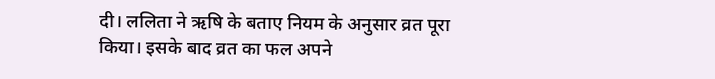दी। ललिता ने ऋषि के बताए नियम के अनुसार व्रत पूरा किया। इसके बाद व्रत का फल अपने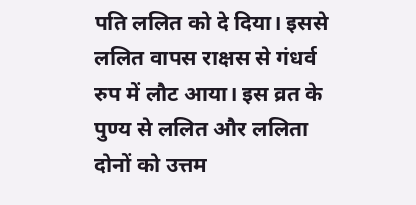पति ललित को दे दिया। इससे ललित वापस राक्षस से गंधर्व रुप में लौट आया। इस व्रत के पुण्य से ललित और ललिता दोनों को उत्तम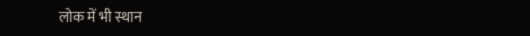लोक में भी स्थान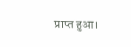प्राप्त हुआ।